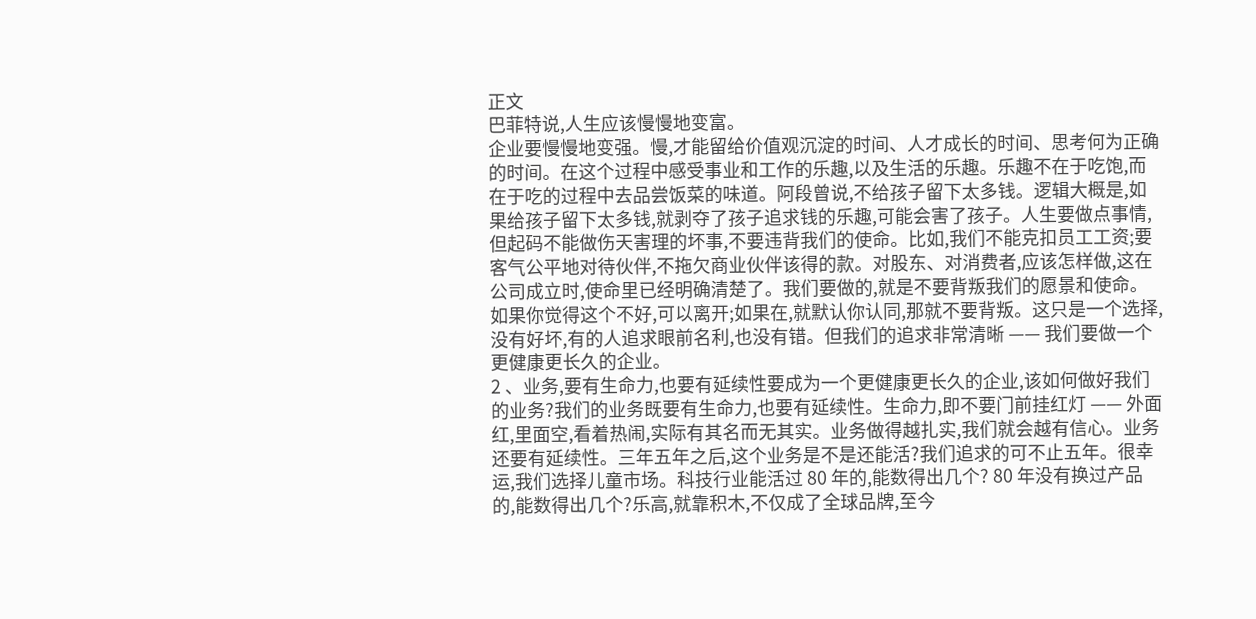正文
巴菲特说,人生应该慢慢地变富。
企业要慢慢地变强。慢,才能留给价值观沉淀的时间、人才成长的时间、思考何为正确的时间。在这个过程中感受事业和工作的乐趣,以及生活的乐趣。乐趣不在于吃饱,而在于吃的过程中去品尝饭菜的味道。阿段曾说,不给孩子留下太多钱。逻辑大概是,如果给孩子留下太多钱,就剥夺了孩子追求钱的乐趣,可能会害了孩子。人生要做点事情,但起码不能做伤天害理的坏事,不要违背我们的使命。比如,我们不能克扣员工工资;要客气公平地对待伙伴,不拖欠商业伙伴该得的款。对股东、对消费者,应该怎样做,这在公司成立时,使命里已经明确清楚了。我们要做的,就是不要背叛我们的愿景和使命。如果你觉得这个不好,可以离开;如果在,就默认你认同,那就不要背叛。这只是一个选择,没有好坏,有的人追求眼前名利,也没有错。但我们的追求非常清晰 —— 我们要做一个更健康更长久的企业。
2 、业务,要有生命力,也要有延续性要成为一个更健康更长久的企业,该如何做好我们的业务?我们的业务既要有生命力,也要有延续性。生命力,即不要门前挂红灯 —— 外面红,里面空,看着热闹,实际有其名而无其实。业务做得越扎实,我们就会越有信心。业务还要有延续性。三年五年之后,这个业务是不是还能活?我们追求的可不止五年。很幸运,我们选择儿童市场。科技行业能活过 80 年的,能数得出几个? 80 年没有换过产品的,能数得出几个?乐高,就靠积木,不仅成了全球品牌,至今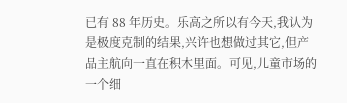已有 88 年历史。乐高之所以有今天,我认为是极度克制的结果,兴许也想做过其它,但产品主航向一直在积木里面。可见,儿童市场的一个细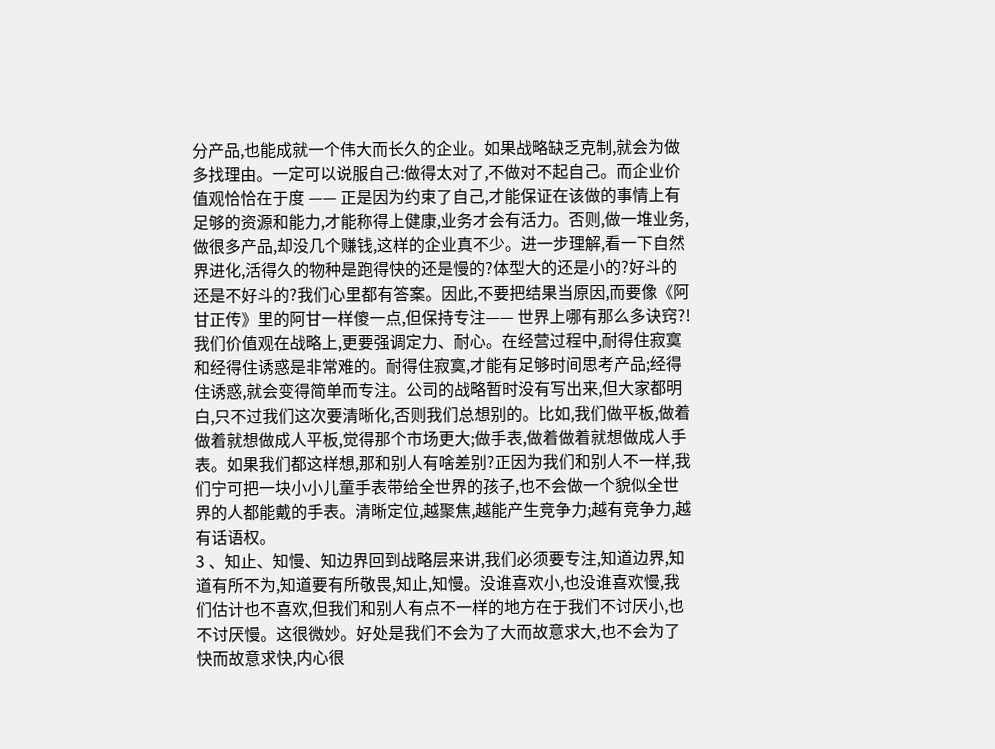分产品,也能成就一个伟大而长久的企业。如果战略缺乏克制,就会为做多找理由。一定可以说服自己:做得太对了,不做对不起自己。而企业价值观恰恰在于度 —— 正是因为约束了自己,才能保证在该做的事情上有足够的资源和能力,才能称得上健康,业务才会有活力。否则,做一堆业务,做很多产品,却没几个赚钱,这样的企业真不少。进一步理解,看一下自然界进化,活得久的物种是跑得快的还是慢的?体型大的还是小的?好斗的还是不好斗的?我们心里都有答案。因此,不要把结果当原因,而要像《阿甘正传》里的阿甘一样傻一点,但保持专注—— 世界上哪有那么多诀窍?!我们价值观在战略上,更要强调定力、耐心。在经营过程中,耐得住寂寞和经得住诱惑是非常难的。耐得住寂寞,才能有足够时间思考产品;经得住诱惑,就会变得简单而专注。公司的战略暂时没有写出来,但大家都明白,只不过我们这次要清晰化,否则我们总想别的。比如,我们做平板,做着做着就想做成人平板,觉得那个市场更大;做手表,做着做着就想做成人手表。如果我们都这样想,那和别人有啥差别?正因为我们和别人不一样,我们宁可把一块小小儿童手表带给全世界的孩子,也不会做一个貌似全世界的人都能戴的手表。清晰定位,越聚焦,越能产生竞争力;越有竞争力,越有话语权。
3 、知止、知慢、知边界回到战略层来讲,我们必须要专注,知道边界,知道有所不为,知道要有所敬畏,知止,知慢。没谁喜欢小,也没谁喜欢慢,我们估计也不喜欢,但我们和别人有点不一样的地方在于我们不讨厌小,也不讨厌慢。这很微妙。好处是我们不会为了大而故意求大,也不会为了快而故意求快,内心很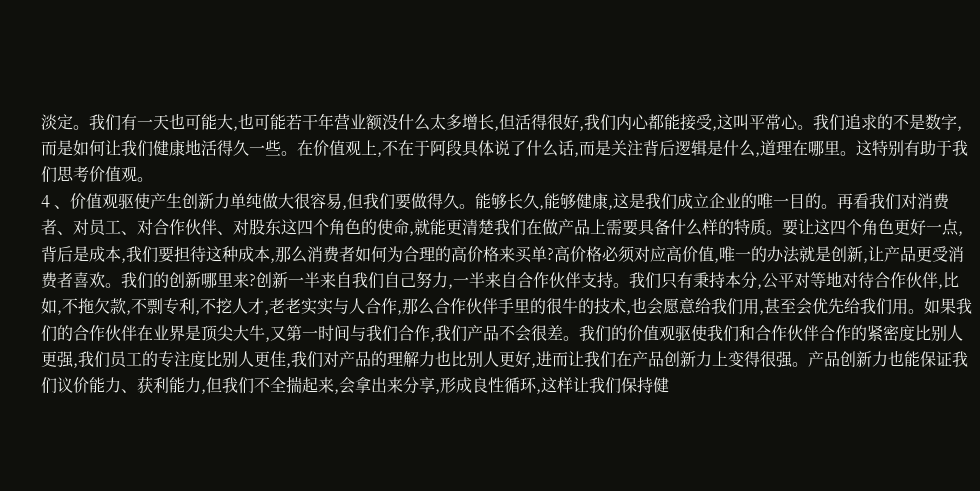淡定。我们有一天也可能大,也可能若干年营业额没什么太多增长,但活得很好,我们内心都能接受,这叫平常心。我们追求的不是数字,而是如何让我们健康地活得久一些。在价值观上,不在于阿段具体说了什么话,而是关注背后逻辑是什么,道理在哪里。这特别有助于我们思考价值观。
4 、价值观驱使产生创新力单纯做大很容易,但我们要做得久。能够长久,能够健康,这是我们成立企业的唯一目的。再看我们对消费者、对员工、对合作伙伴、对股东这四个角色的使命,就能更清楚我们在做产品上需要具备什么样的特质。要让这四个角色更好一点,背后是成本,我们要担待这种成本,那么消费者如何为合理的高价格来买单?高价格必须对应高价值,唯一的办法就是创新,让产品更受消费者喜欢。我们的创新哪里来?创新一半来自我们自己努力,一半来自合作伙伴支持。我们只有秉持本分,公平对等地对待合作伙伴,比如,不拖欠款,不剽专利,不挖人才,老老实实与人合作,那么合作伙伴手里的很牛的技术,也会愿意给我们用,甚至会优先给我们用。如果我们的合作伙伴在业界是顶尖大牛,又第一时间与我们合作,我们产品不会很差。我们的价值观驱使我们和合作伙伴合作的紧密度比别人更强,我们员工的专注度比别人更佳,我们对产品的理解力也比别人更好,进而让我们在产品创新力上变得很强。产品创新力也能保证我们议价能力、获利能力,但我们不全揣起来,会拿出来分享,形成良性循环,这样让我们保持健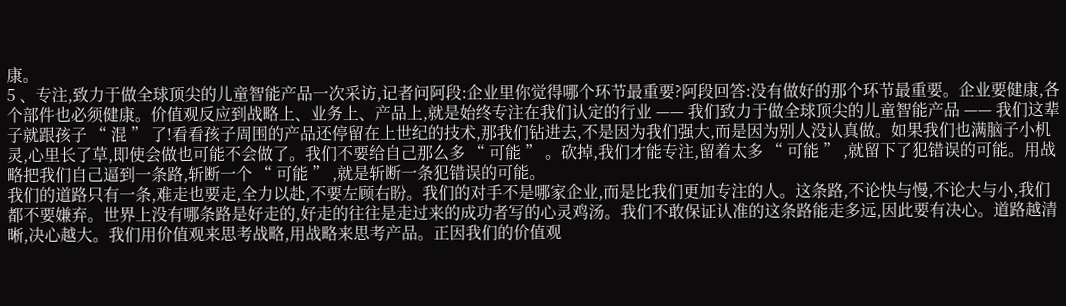康。
5 、专注,致力于做全球顶尖的儿童智能产品一次采访,记者问阿段:企业里你觉得哪个环节最重要?阿段回答:没有做好的那个环节最重要。企业要健康,各个部件也必须健康。价值观反应到战略上、业务上、产品上,就是始终专注在我们认定的行业 —— 我们致力于做全球顶尖的儿童智能产品 —— 我们这辈子就跟孩子 “ 混 ” 了!看看孩子周围的产品还停留在上世纪的技术,那我们钻进去,不是因为我们强大,而是因为别人没认真做。如果我们也满脑子小机灵,心里长了草,即使会做也可能不会做了。我们不要给自己那么多 “ 可能 ” 。砍掉,我们才能专注,留着太多 “ 可能 ” ,就留下了犯错误的可能。用战略把我们自己逼到一条路,斩断一个 “ 可能 ” ,就是斩断一条犯错误的可能。
我们的道路只有一条,难走也要走,全力以赴,不要左顾右盼。我们的对手不是哪家企业,而是比我们更加专注的人。这条路,不论快与慢,不论大与小,我们都不要嫌弃。世界上没有哪条路是好走的,好走的往往是走过来的成功者写的心灵鸡汤。我们不敢保证认准的这条路能走多远,因此要有决心。道路越清晰,决心越大。我们用价值观来思考战略,用战略来思考产品。正因我们的价值观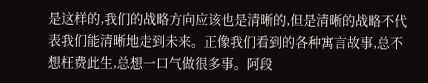是这样的,我们的战略方向应该也是清晰的,但是清晰的战略不代表我们能清晰地走到未来。正像我们看到的各种寓言故事,总不想枉费此生,总想一口气做很多事。阿段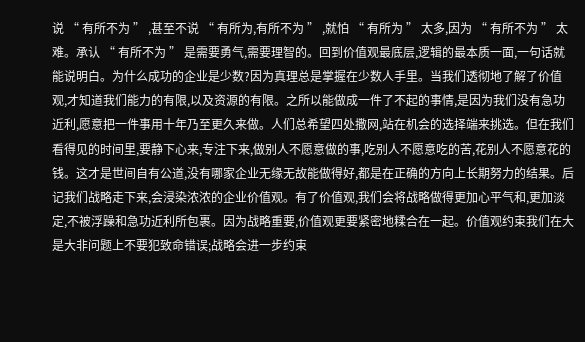说 “ 有所不为 ” ,甚至不说 “ 有所为,有所不为 ” ,就怕 “ 有所为 ” 太多,因为 “ 有所不为 ” 太难。承认 “ 有所不为 ” 是需要勇气,需要理智的。回到价值观最底层,逻辑的最本质一面,一句话就能说明白。为什么成功的企业是少数?因为真理总是掌握在少数人手里。当我们透彻地了解了价值观,才知道我们能力的有限,以及资源的有限。之所以能做成一件了不起的事情,是因为我们没有急功近利,愿意把一件事用十年乃至更久来做。人们总希望四处撒网,站在机会的选择端来挑选。但在我们看得见的时间里,要静下心来,专注下来,做别人不愿意做的事,吃别人不愿意吃的苦,花别人不愿意花的钱。这才是世间自有公道,没有哪家企业无缘无故能做得好,都是在正确的方向上长期努力的结果。后记我们战略走下来,会浸染浓浓的企业价值观。有了价值观,我们会将战略做得更加心平气和,更加淡定,不被浮躁和急功近利所包裹。因为战略重要,价值观更要紧密地糅合在一起。价值观约束我们在大是大非问题上不要犯致命错误;战略会进一步约束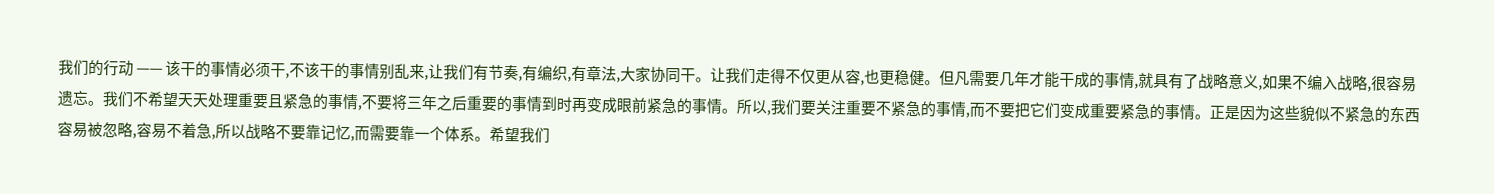我们的行动 —— 该干的事情必须干,不该干的事情别乱来,让我们有节奏,有编织,有章法,大家协同干。让我们走得不仅更从容,也更稳健。但凡需要几年才能干成的事情,就具有了战略意义,如果不编入战略,很容易遗忘。我们不希望天天处理重要且紧急的事情,不要将三年之后重要的事情到时再变成眼前紧急的事情。所以,我们要关注重要不紧急的事情,而不要把它们变成重要紧急的事情。正是因为这些貌似不紧急的东西容易被忽略,容易不着急,所以战略不要靠记忆,而需要靠一个体系。希望我们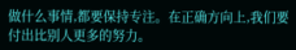做什么事情,都要保持专注。在正确方向上,我们要付出比别人更多的努力。